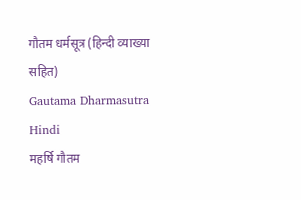गौतम धर्मसूत्र (हिन्दी व्याख्या सहित)
Gautama Dharmasutra Hindi
महर्षि गौतम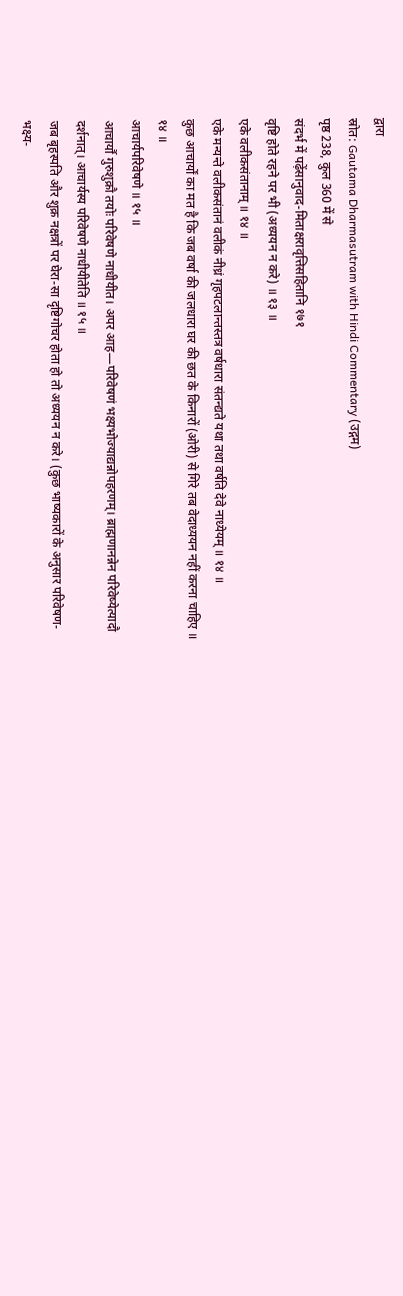द्वारा
स्रोत: Gautama Dharmasutram with Hindi Commentary (उद्गम)
पृष्ठ 238, कुल 360 में से
संदर्भ में पढ़ेंसानुवाद-मिताक्षरावृत्तिसहितानि १७१
वृष्टि होते रहने पर भी (अध्ययन न करे) ॥ १३ ॥
एके वलीकसंतानाम् ॥ १४ ॥
एके मन्यन्ते वलीकसंतानं वलीकं नीध्रं गृहपटलान्तस्तत्र वर्षधारा संतन्द्यते यथा तथा वर्षति देवे नाध्येयम् ॥ १४ ॥
कुछ आचार्यों का मत है कि जब वर्षा की जलधारा घर की छत के किनारों (ओरी) से गिरे तब वेदाध्ययन नहीं करना चाहिए ॥ १४ ॥
आचार्यपरिवेषणे ॥ १५ ॥
आचार्यौ गुरुशुक्रौ तयोः परिवेषणे नाधीयीत। अपर आह—परिवेषणं भक्ष्यभोज्याद्यन्नोपहरणम्। ब्राह्मणानन्नेन परिवेष्येत्यादौ दर्शनात्। आचार्यस्य परिवेषणे नाधीयीतेति ॥ १५ ॥
जब बृहस्पति और शुक्र नक्षत्रों पर घेरा-सा दृष्टिगोचर होता हो तो अध्ययन न करे। (कुछ भाष्यकारों के अनुसार परिवेषण-भक्ष्य-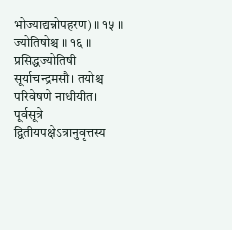भोज्याद्यन्नोपहरण) ॥ १५ ॥
ज्योतिषोश्च ॥ १६ ॥
प्रसिद्धज्योतिषी सूर्याचन्द्रमसौ। तयोश्च परिवेषणे नाधीयीत। पूर्वसूत्रे द्वितीयपक्षेऽत्रानुवृत्तस्य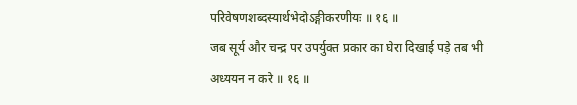परिवेषणशब्दस्यार्थभेदोऽङ्गीकरणीयः ॥ १६ ॥
जब सूर्य और चन्द्र पर उपर्युक्त प्रकार का घेरा दिखाई पड़े तब भी अध्ययन न करे ॥ १६ ॥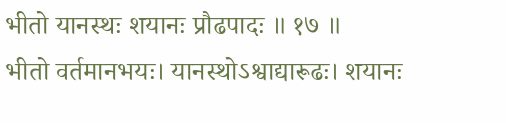भीतो यानस्थः शयानः प्रौढपादः ॥ १७ ॥
भीतो वर्तमानभयः। यानस्थोऽश्वाद्यारूढः। शयानः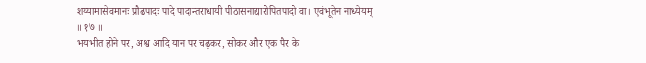शय्यामासेवमानः प्रौढपादः पादे पादान्तराधायी पीठासनाद्यारोपितपादो वा। एवंभूतेन नाध्येयम् ॥ १७ ॥
भयभीत होने पर, अश्व आदि यान पर चढ़कर, सोकर और एक पैर के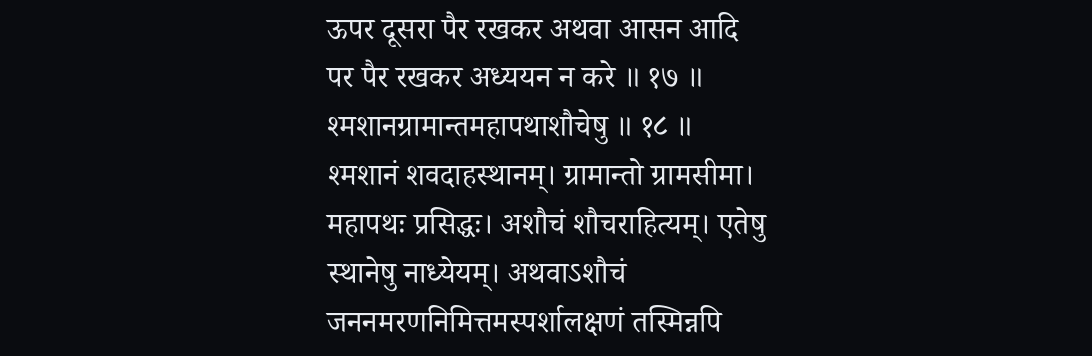ऊपर दूसरा पैर रखकर अथवा आसन आदि पर पैर रखकर अध्ययन न करे ॥ १७ ॥
श्मशानग्रामान्तमहापथाशौचेषु ॥ १८ ॥
श्मशानं शवदाहस्थानम्। ग्रामान्तो ग्रामसीमा। महापथः प्रसिद्धः। अशौचं शौचराहित्यम्। एतेषु स्थानेषु नाध्येयम्। अथवाऽशौचं जननमरणनिमित्तमस्पर्शालक्षणं तस्मिन्नपि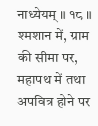नाध्येयम् ॥ १८ ॥
श्मशान में, ग्राम की सीमा पर, महापथ में तथा अपवित्र होने पर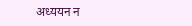अध्ययन न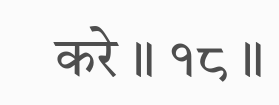करे ॥ १८ ॥